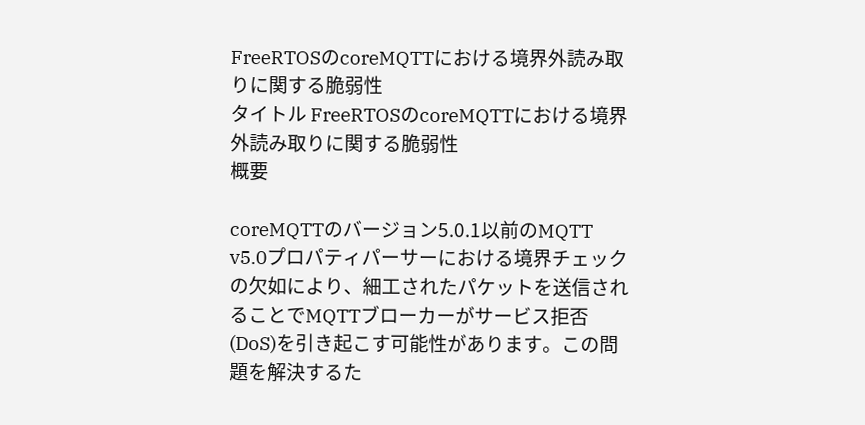FreeRTOSのcoreMQTTにおける境界外読み取りに関する脆弱性
タイトル FreeRTOSのcoreMQTTにおける境界外読み取りに関する脆弱性
概要

coreMQTTのバージョン5.0.1以前のMQTT v5.0プロパティパーサーにおける境界チェックの欠如により、細工されたパケットを送信されることでMQTTブローカーがサービス拒否(DoS)を引き起こす可能性があります。この問題を解決するた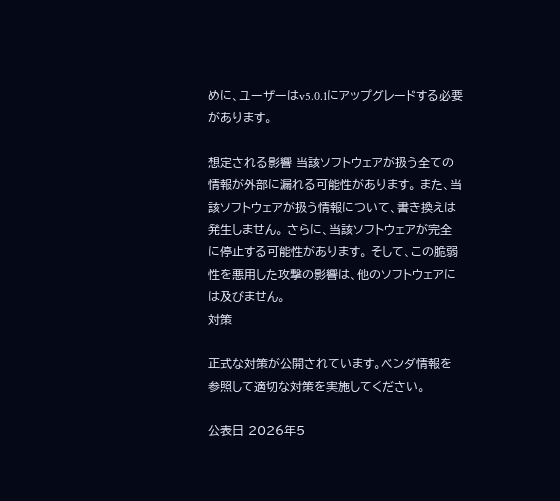めに、ユーザーはv5.0.1にアップグレードする必要があります。

想定される影響 当該ソフトウェアが扱う全ての情報が外部に漏れる可能性があります。 また、当該ソフトウェアが扱う情報について、書き換えは発生しません。 さらに、当該ソフトウェアが完全に停止する可能性があります。 そして、この脆弱性を悪用した攻撃の影響は、他のソフトウェアには及びません。
対策

正式な対策が公開されています。ベンダ情報を参照して適切な対策を実施してください。

公表日 2026年5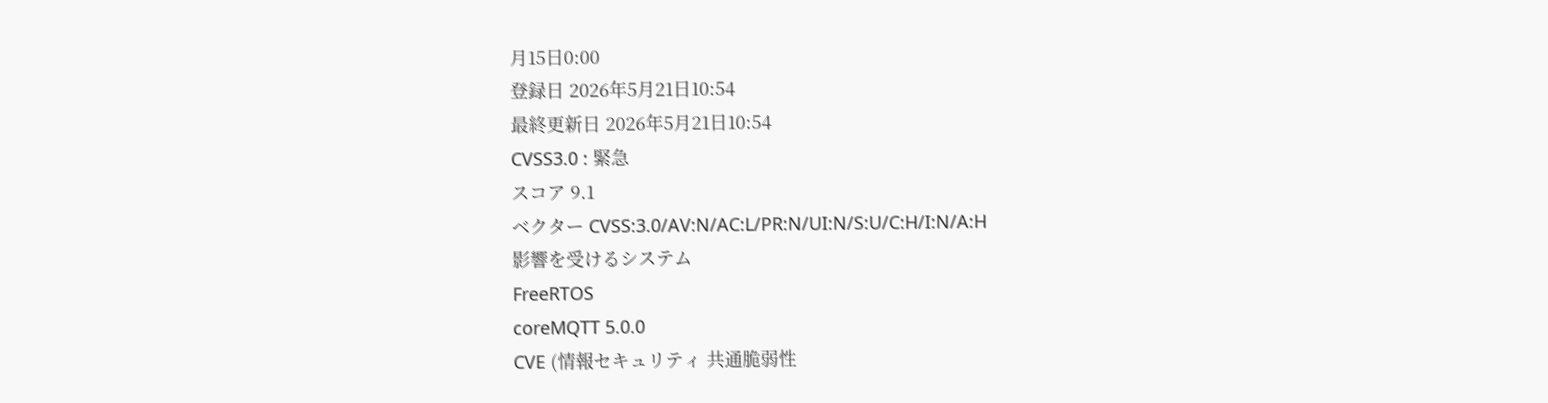月15日0:00
登録日 2026年5月21日10:54
最終更新日 2026年5月21日10:54
CVSS3.0 : 緊急
スコア 9.1
ベクター CVSS:3.0/AV:N/AC:L/PR:N/UI:N/S:U/C:H/I:N/A:H
影響を受けるシステム
FreeRTOS
coreMQTT 5.0.0
CVE (情報セキュリティ 共通脆弱性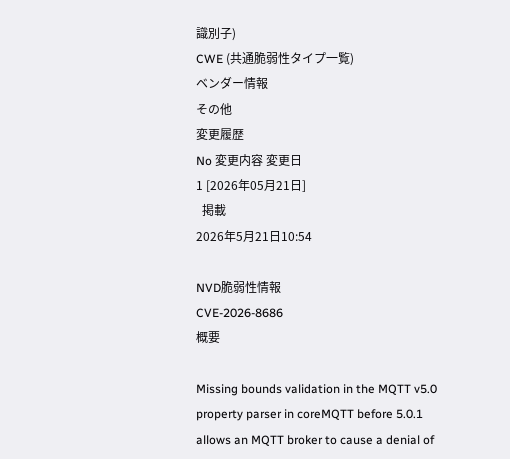識別子)
CWE (共通脆弱性タイプ一覧)
ベンダー情報
その他
変更履歴
No 変更内容 変更日
1 [2026年05月21日]
  掲載
2026年5月21日10:54

NVD脆弱性情報
CVE-2026-8686
概要

Missing bounds validation in the MQTT v5.0 property parser in coreMQTT before 5.0.1 allows an MQTT broker to cause a denial of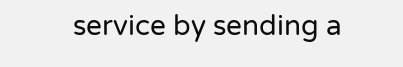service by sending a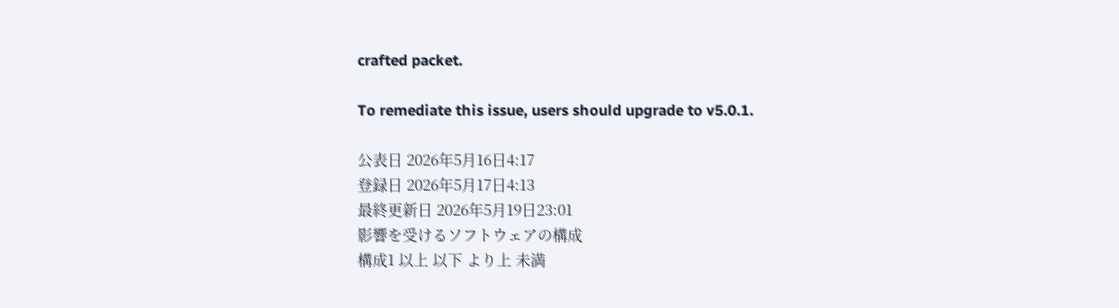crafted packet.

To remediate this issue, users should upgrade to v5.0.1.

公表日 2026年5月16日4:17
登録日 2026年5月17日4:13
最終更新日 2026年5月19日23:01
影響を受けるソフトウェアの構成
構成1 以上 以下 より上 未満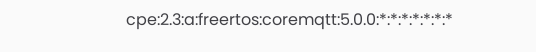cpe:2.3:a:freertos:coremqtt:5.0.0:*:*:*:*:*:*:*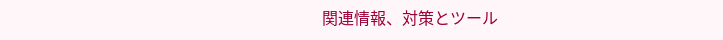関連情報、対策とツール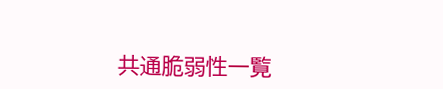共通脆弱性一覧